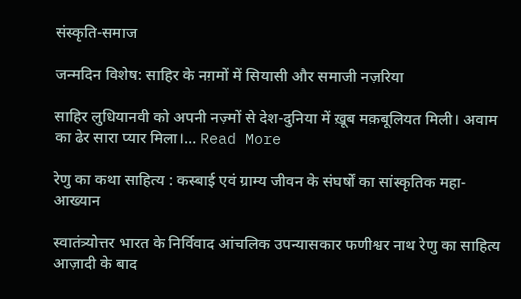संस्कृति-समाज

जन्मदिन विशेष: साहिर के नग़मों में सियासी और समाजी नज़रिया

साहिर लुधियानवी को अपनी नज़्मों से देश-दुनिया में ख़ूब मक़बूलियत मिली। अवाम का ढेर सारा प्यार मिला।… Read More

रेणु का कथा साहित्य : कस्बाई एवं ग्राम्य जीवन के संघर्षों का सांस्कृतिक महा-आख्यान

स्वातंत्र्योत्तर भारत के निर्विवाद आंचलिक उपन्यासकार फणीश्वर नाथ रेणु का साहित्य आज़ादी के बाद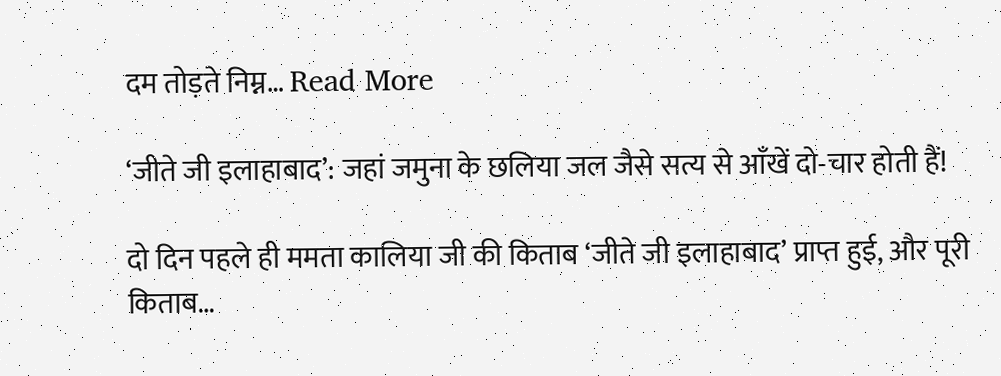दम तोड़ते निम्न… Read More

‘जीते जी इलाहाबाद’: जहां जमुना के छलिया जल जैसे सत्य से आँखें दो-चार होती हैं!

दो दिन पहले ही ममता कालिया जी की किताब ‘जीते जी इलाहाबाद’ प्राप्त हुई, और पूरी किताब…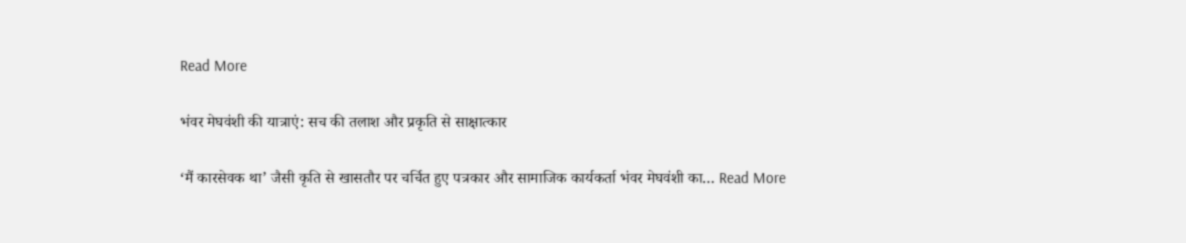Read More

भंवर मेघवंशी की यात्राएं: सच की तलाश और प्रकृति से साक्षात्कार

‘मैं कारसेवक था’ जैसी कृति से खासतौर पर चर्चित हुए पत्रकार और सामाजिक कार्यकर्ता भंवर मेघवंशी का… Read More